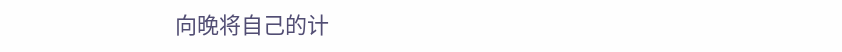向晚将自己的计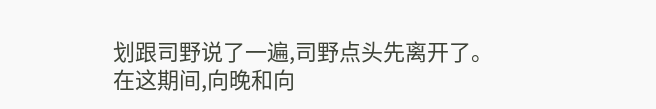划跟司野说了一遍,司野点头先离开了。
在这期间,向晚和向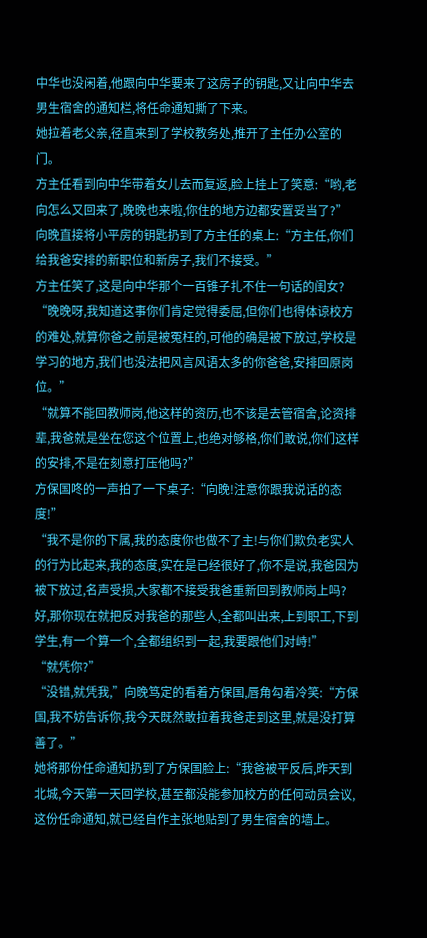中华也没闲着,他跟向中华要来了这房子的钥匙,又让向中华去男生宿舍的通知栏,将任命通知撕了下来。
她拉着老父亲,径直来到了学校教务处,推开了主任办公室的门。
方主任看到向中华带着女儿去而复返,脸上挂上了笑意:“哟,老向怎么又回来了,晚晚也来啦,你住的地方边都安置妥当了?”
向晚直接将小平房的钥匙扔到了方主任的桌上:“方主任,你们给我爸安排的新职位和新房子,我们不接受。”
方主任笑了,这是向中华那个一百锥子扎不住一句话的闺女?
“晚晚呀,我知道这事你们肯定觉得委屈,但你们也得体谅校方的难处,就算你爸之前是被冤枉的,可他的确是被下放过,学校是学习的地方,我们也没法把风言风语太多的你爸爸,安排回原岗位。”
“就算不能回教师岗,他这样的资历,也不该是去管宿舍,论资排辈,我爸就是坐在您这个位置上,也绝对够格,你们敢说,你们这样的安排,不是在刻意打压他吗?”
方保国咚的一声拍了一下桌子:“向晚!注意你跟我说话的态度!”
“我不是你的下属,我的态度你也做不了主!与你们欺负老实人的行为比起来,我的态度,实在是已经很好了,你不是说,我爸因为被下放过,名声受损,大家都不接受我爸重新回到教师岗上吗?
好,那你现在就把反对我爸的那些人,全都叫出来,上到职工,下到学生,有一个算一个,全都组织到一起,我要跟他们对峙!”
“就凭你?”
“没错,就凭我,”向晚笃定的看着方保国,唇角勾着冷笑:“方保国,我不妨告诉你,我今天既然敢拉着我爸走到这里,就是没打算善了。”
她将那份任命通知扔到了方保国脸上:“我爸被平反后,昨天到北城,今天第一天回学校,甚至都没能参加校方的任何动员会议,这份任命通知,就已经自作主张地贴到了男生宿舍的墙上。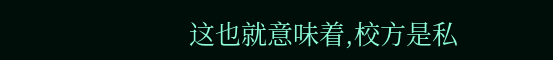这也就意味着,校方是私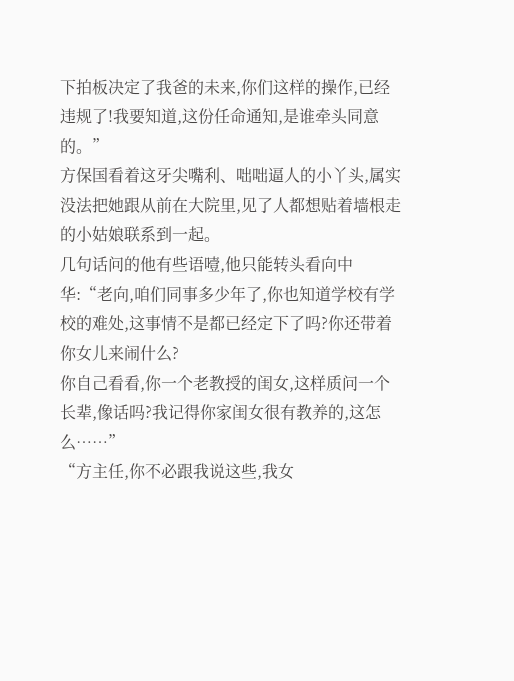下拍板决定了我爸的未来,你们这样的操作,已经违规了!我要知道,这份任命通知,是谁牵头同意的。”
方保国看着这牙尖嘴利、咄咄逼人的小丫头,属实没法把她跟从前在大院里,见了人都想贴着墙根走的小姑娘联系到一起。
几句话问的他有些语噎,他只能转头看向中华:“老向,咱们同事多少年了,你也知道学校有学校的难处,这事情不是都已经定下了吗?你还带着你女儿来闹什么?
你自己看看,你一个老教授的闺女,这样质问一个长辈,像话吗?我记得你家闺女很有教养的,这怎么……”
“方主任,你不必跟我说这些,我女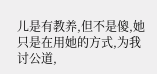儿是有教养,但不是傻,她只是在用她的方式,为我讨公道,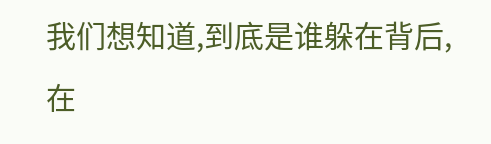我们想知道,到底是谁躲在背后,在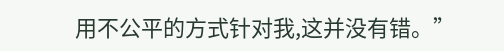用不公平的方式针对我,这并没有错。”